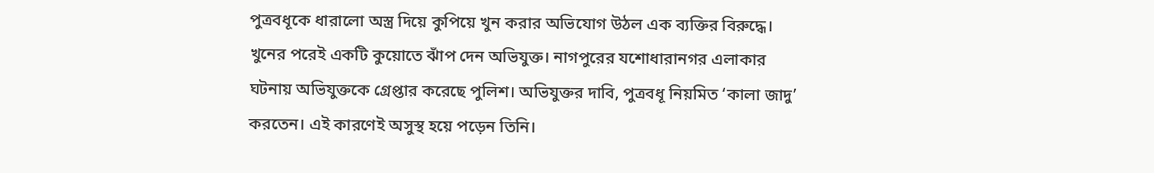পুত্রবধূকে ধারালো অস্ত্র দিয়ে কুপিয়ে খুন করার অভিযোগ উঠল এক ব্যক্তির বিরুদ্ধে। খুনের পরেই একটি কুয়োতে ঝাঁপ দেন অভিযুক্ত। নাগপুরের যশোধারানগর এলাকার ঘটনায় অভিযুক্তকে গ্রেপ্তার করেছে পুলিশ। অভিযুক্তর দাবি, পুত্রবধূ নিয়মিত ‘কালা জাদু’ করতেন। এই কারণেই অসুস্থ হয়ে পড়েন তিনি।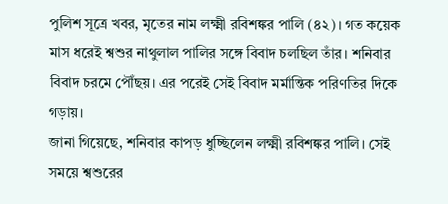পুলিশ সূত্রে খবর, মৃতের নাম লক্ষ্মী রবিশঙ্কর পালি (৪২)। গত কয়েক মাস ধরেই শ্বশুর নাথুলাল পালির সঙ্গে বিবাদ চলছিল তাঁর। শনিবার বিবাদ চরমে পৌঁছয়। এর পরেই সেই বিবাদ মর্মান্তিক পরিণতির দিকে গড়ায়।
জানা গিয়েছে, শনিবার কাপড় ধুচ্ছিলেন লক্ষ্মী রবিশঙ্কর পালি। সেই সময়ে শ্বশুরের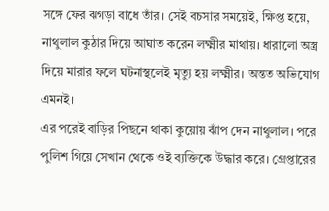সঙ্গে ফের ঝগড়া বাধে তাঁর। সেই বচসার সময়েই, ক্ষিপ্ত হয়ে, নাথুলাল কুঠার দিয়ে আঘাত করেন লক্ষ্মীর মাথায়। ধারালো অস্ত্র দিয়ে মারার ফলে ঘটনাস্থলেই মৃত্যু হয় লক্ষ্মীর। অন্তত অভিযোগ এমনই।
এর পরেই বাড়ির পিছনে থাকা কুয়োয় ঝাঁপ দেন নাথুলাল। পরে পুলিশ গিয়ে সেখান থেকে ওই ব্যক্তিকে উদ্ধার করে। গ্রেপ্তারের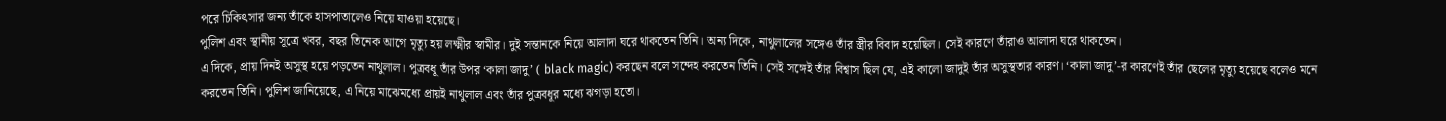পরে চিকিৎসার জন্য তাঁকে হাসপাতালেও নিয়ে যাওয়া হয়েছে।
পুলিশ এবং স্থানীয় সূত্রে খবর, বছর তিনেক আগে মৃত্যু হয় লক্ষ্মীর স্বামীর। দুই সন্তানকে নিয়ে আলাদা ঘরে থাকতেন তিনি। অন্য দিকে, নাথুলালের সঙ্গেও তাঁর স্ত্রীর বিবাদ হয়েছিল। সেই কারণে তাঁরাও আলাদা ঘরে থাকতেন।
এ দিকে, প্রায় দিনই অসুস্থ হয়ে পড়তেন নাথুলাল। পুত্রবধূ তাঁর উপর ‘কালা জাদু’ ( black magic) করছেন বলে সন্দেহ করতেন তিনি। সেই সঙ্গেই তাঁর বিশ্বাস ছিল যে, এই কালো জাদুই তাঁর অসুস্থতার কারণ। ‘কালা জাদু’-র কারণেই তাঁর ছেলের মৃত্যু হয়েছে বলেও মনে করতেন তিনি। পুলিশ জানিয়েছে, এ নিয়ে মাঝেমধ্যে প্রায়ই নাথুলাল এবং তাঁর পুত্রবধূর মধ্যে ঝগড়া হতো।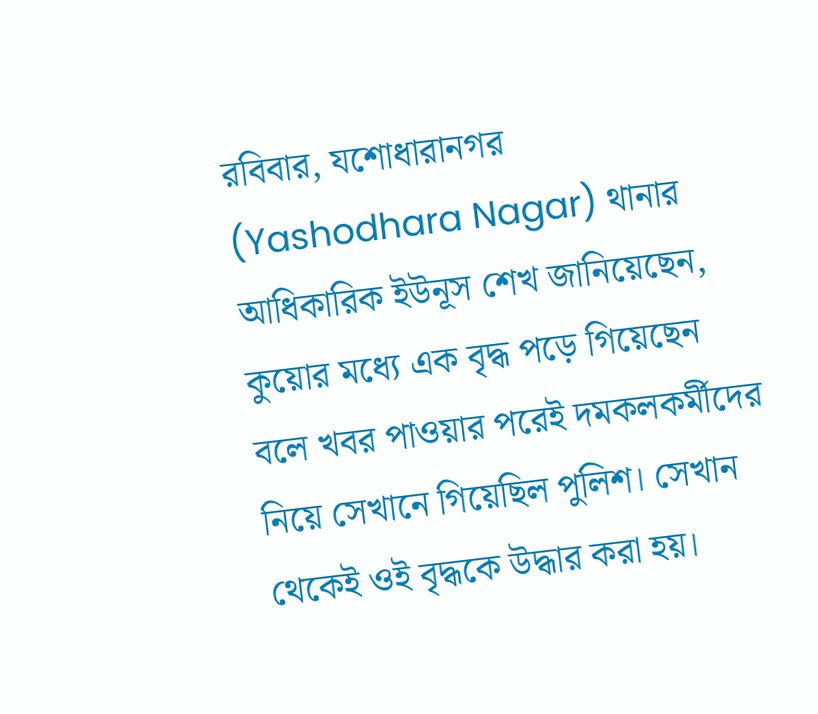রবিবার, যশোধারানগর (Yashodhara Nagar) থানার আধিকারিক ইউনূস শেখ জানিয়েছেন, কুয়োর মধ্যে এক বৃদ্ধ পড়ে গিয়েছেন বলে খবর পাওয়ার পরেই দমকলকর্মীদের নিয়ে সেখানে গিয়েছিল পুলিশ। সেখান থেকেই ওই বৃদ্ধকে উদ্ধার করা হয়।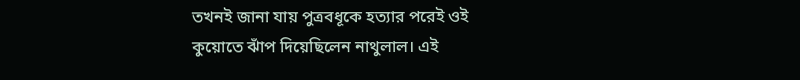তখনই জানা যায় পুত্রবধূকে হত্যার পরেই ওই কুয়োতে ঝাঁপ দিয়েছিলেন নাথুলাল। এই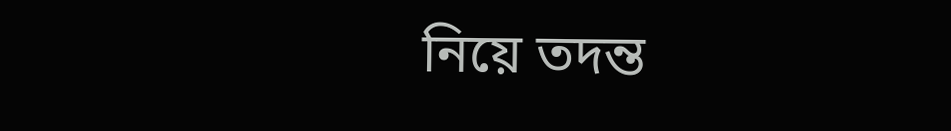নিয়ে তদন্ত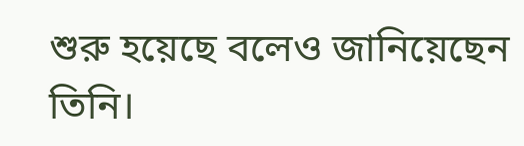শুরু হয়েছে বলেও জানিয়েছেন তিনি।